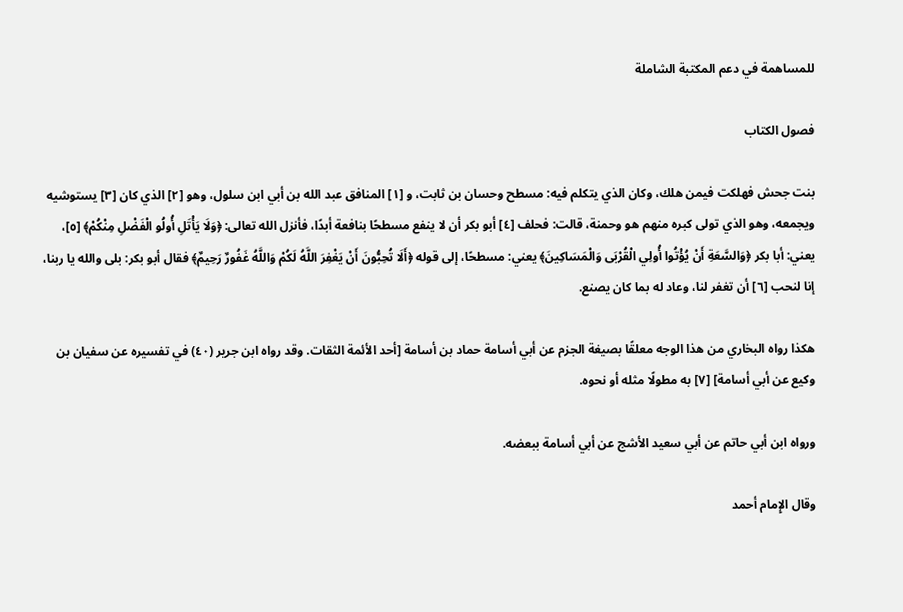للمساهمة في دعم المكتبة الشاملة

فصول الكتاب

بنت جحش فهلكت فيمن هلك، وكان الذي يتكلم فيه: مسطح وحسان بن ثابت، و [١] المنافق عبد الله بن أبي ابن سلول، وهو [٢] الذي كان [٣] يستوشيه ويجمعه، وهو الذي تولى كبره منهم هو وحمنة، قالت: فحلف [٤] أبو بكر أن لا ينفع مسطحًا بنافعة أبدًا، فأنزل الله تعالى: ﴿وَلَا يَأْتَلِ أُولُو الْفَضْلِ مِنْكُمْ﴾ [٥]، يعني: أبا بكر ﴿وَالسَّعَةِ أَنْ يُؤْتُوا أُولِي الْقُرْبَى وَالْمَسَاكِينَ﴾ يعني: مسطحًا، إلى قوله ﴿أَلَا تُحِبُّونَ أَنْ يَغْفِرَ اللَّهُ لَكُمْ وَاللَّهُ غَفُورٌ رَحِيمٌ﴾ فقال أبو بكر: بلى والله يا ربنا، إنا لنحب [٦] أن تغفر لنا، وعاد له بما كان يصنع.

هكذا رواه البخاري من هذا الوجه معلقًا بصيغة الجزم عن أبي أسامة حماد بن أسامة [أحد الأئمة الثقات. وقد رواه ابن جرير (٤٠) في تفسيره عن سفيان بن وكيع عن أبي أسامة] [٧] به مطولًا مثله أو نحوه.

ورواه ابن أبي حاتم عن أبي سعيد الأشج عن أبي أسامة ببعضه.

وقال الإِمام أحمد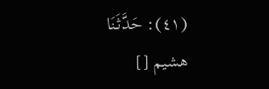(٤١): حَدَّثَنَا هشيم []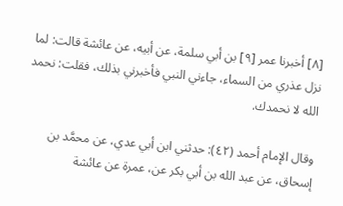[٨] أخبرنا عمر [٩] بن أبي سلمة، عن أبيه، عن عائشة قالت: لما نزل عذري من السماء، جاءني النبي فأخبرني بذلك، فقلت: نحمد الله لا نحمدك.

وقال الإمام أحمد (٤٢): حدثني ابن أبي عدي، عن محمَّد بن إسحاق، عن عبد الله بن أبي بكر عن، عمرة عن عائشة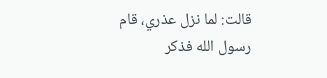قالت: لما نزل عذري، قام رسول الله فذكر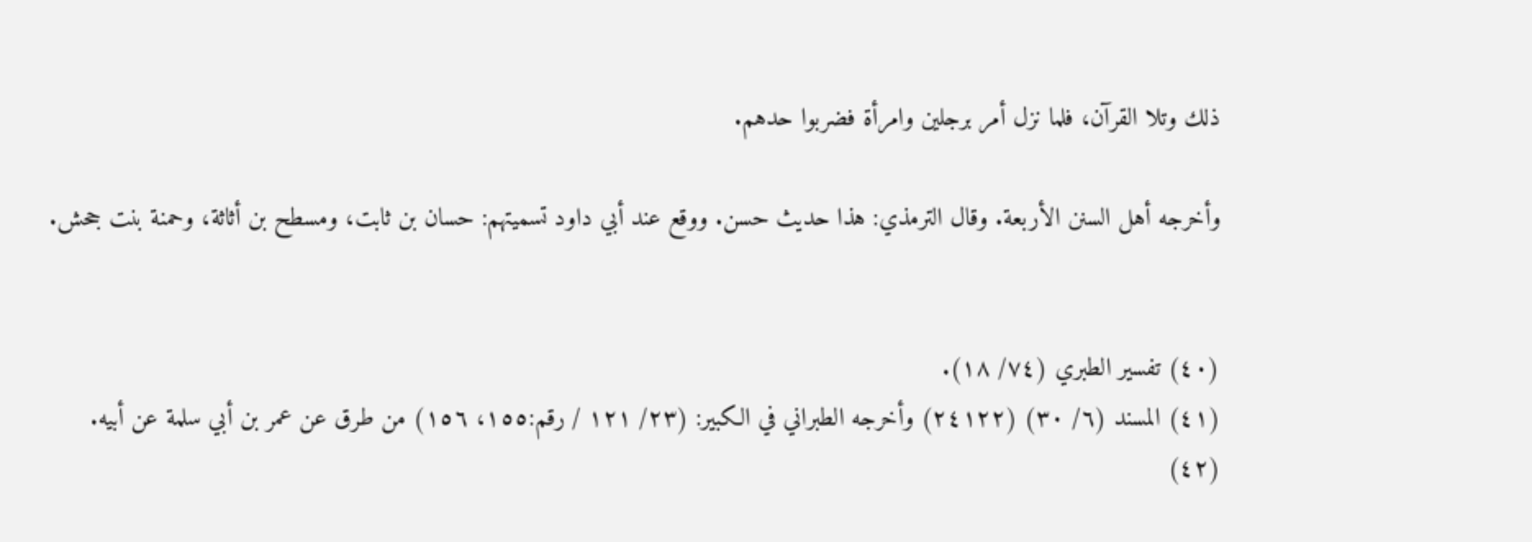ذلك وتلا القرآن، فلما نزل أمر برجلين وامرأة فضربوا حدهم.

وأخرجه أهل السنن الأربعة. وقال الترمذي: هذا حديث حسن. ووقع عند أبي داود تسميتهم: حسان بن ثابت، ومسطح بن أثاثة، وحمنة بنت جحش.


(٤٠) تفسير الطبري (٧٤/ ١٨).
(٤١) المسند (٦/ ٣٠) (٢٤١٢٢) وأخرجه الطبراني في الكبير: (٢٣/ ١٢١ / رقم:١٥٥، ١٥٦) من طرق عن عمر بن أبي سلمة عن أبيه.
(٤٢)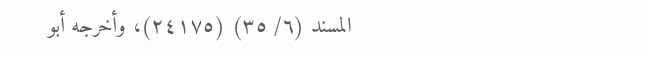المسند (٦/ ٣٥) (٢٤١٧٥)، وأخرجه أبو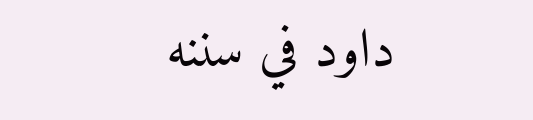داود في سننه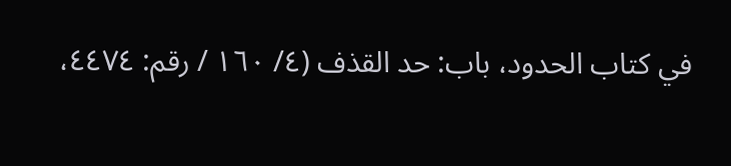في كتاب الحدود، باب: حد القذف (٤/ ١٦٠ / رقم: ٤٤٧٤،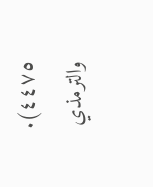٤٤٧٥). والترمذي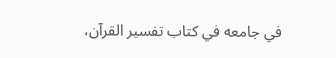في جامعه في كتاب تفسير القرآن،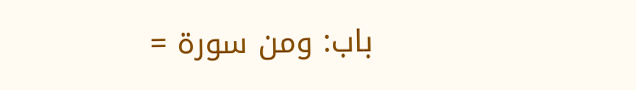باب: ومن سورة =